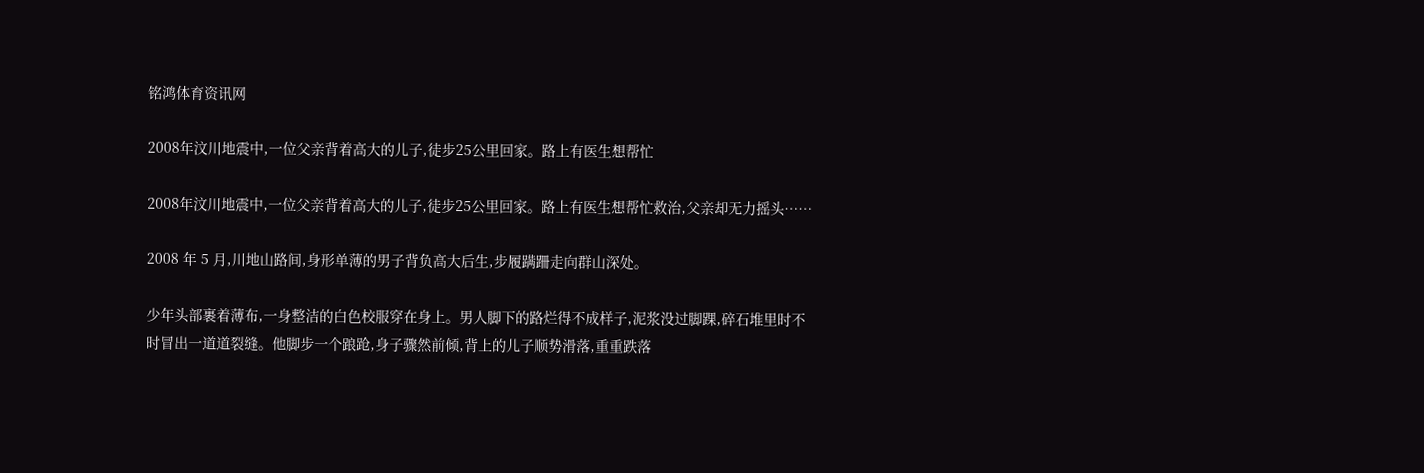铭鸿体育资讯网

2008年汶川地震中,一位父亲背着高大的儿子,徒步25公里回家。路上有医生想帮忙

2008年汶川地震中,一位父亲背着高大的儿子,徒步25公里回家。路上有医生想帮忙救治,父亲却无力摇头……

2008 年 5 月,川地山路间,身形单薄的男子背负高大后生,步履蹒跚走向群山深处。

少年头部裹着薄布,一身整洁的白色校服穿在身上。男人脚下的路烂得不成样子,泥浆没过脚踝,碎石堆里时不时冒出一道道裂缝。他脚步一个踉跄,身子骤然前倾,背上的儿子顺势滑落,重重跌落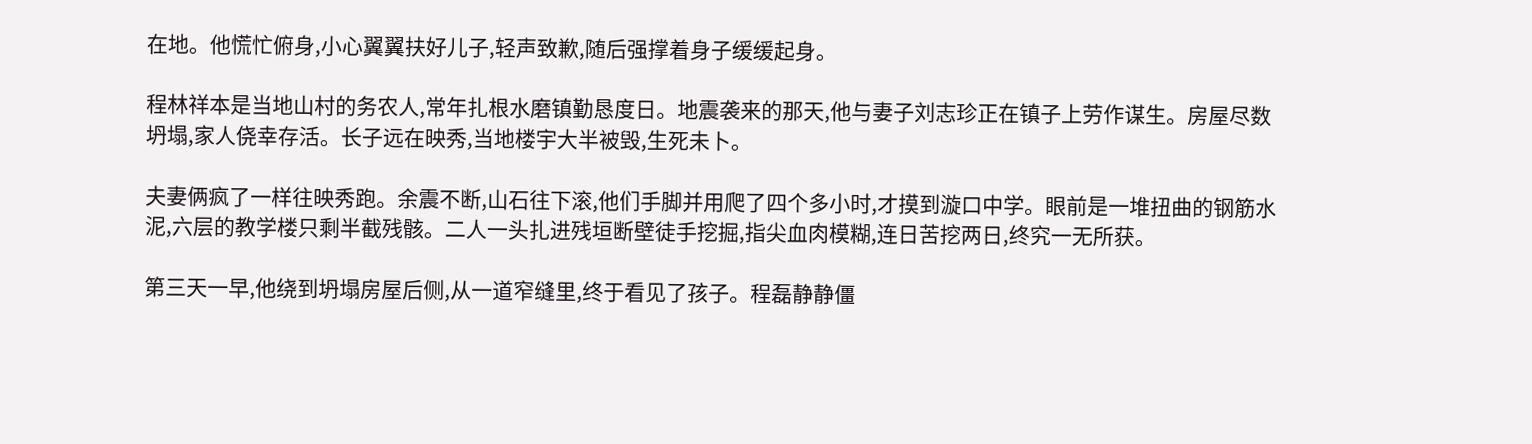在地。他慌忙俯身,小心翼翼扶好儿子,轻声致歉,随后强撑着身子缓缓起身。

程林祥本是当地山村的务农人,常年扎根水磨镇勤恳度日。地震袭来的那天,他与妻子刘志珍正在镇子上劳作谋生。房屋尽数坍塌,家人侥幸存活。长子远在映秀,当地楼宇大半被毁,生死未卜。

夫妻俩疯了一样往映秀跑。余震不断,山石往下滚,他们手脚并用爬了四个多小时,才摸到漩口中学。眼前是一堆扭曲的钢筋水泥,六层的教学楼只剩半截残骸。二人一头扎进残垣断壁徒手挖掘,指尖血肉模糊,连日苦挖两日,终究一无所获。

第三天一早,他绕到坍塌房屋后侧,从一道窄缝里,终于看见了孩子。程磊静静僵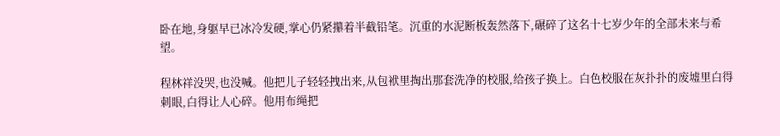卧在地,身躯早已冰冷发硬,掌心仍紧攥着半截铅笔。沉重的水泥断板轰然落下,碾碎了这名十七岁少年的全部未来与希望。

程林祥没哭,也没喊。他把儿子轻轻拽出来,从包袱里掏出那套洗净的校服,给孩子换上。白色校服在灰扑扑的废墟里白得刺眼,白得让人心碎。他用布绳把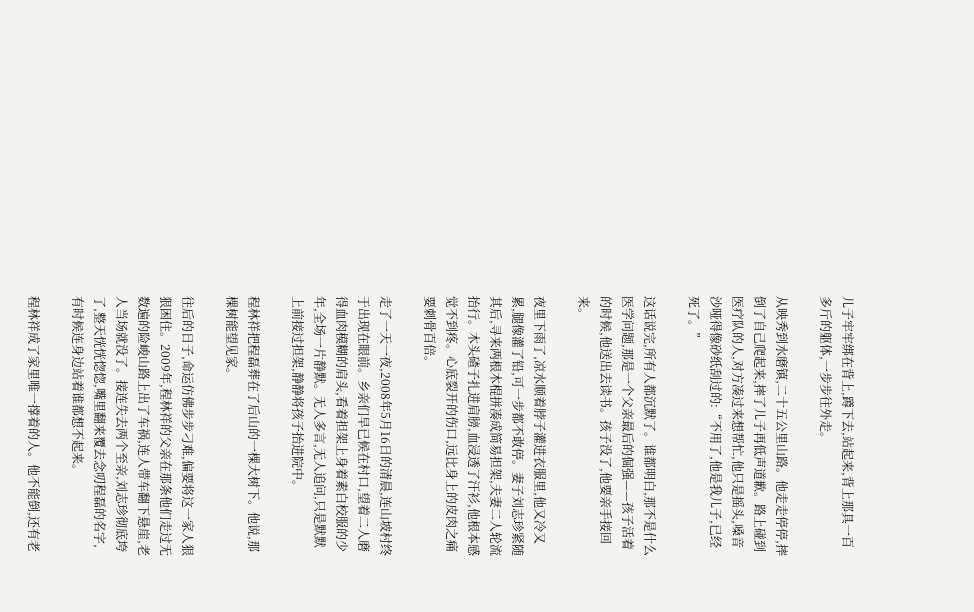儿子牢牢绑在背上,蹲下去,站起来,背上那具一百多斤的躯体,一步步往外走。

从映秀到水磨镇,二十五公里山路。他走走停停,摔倒了自己爬起来,摔了儿子再低声道歉。路上碰到医疗队的人,对方凑过来想帮忙,他只是摇头,嗓音沙哑得像砂纸刮过的:“不用了,他是我儿子,已经死了。”

这话说完,所有人都沉默了。谁都明白,那不是什么医学问题,那是一个父亲最后的倔强——孩子活着的时候,他送出去读书。孩子没了,他要亲手接回来。

夜里下雨了,凉水顺着脖子灌进衣服里,他又冷又累,腿像灌了铅,可一步都不敢停。妻子刘志珍紧随其后,寻来两根木棍拼凑成简易担架,夫妻二人轮流抬行。木头碴子扎进肩膀,血浸透了汗衫,他根本感觉不到疼。心底裂开的伤口,远比身上的皮肉之痛要刺骨百倍。

走了一天一夜,2008年5月16日的清晨,连山坡村终于出现在眼前。乡亲们早已候在村口,望着二人磨得血肉模糊的肩头,看着担架上身着素白校服的少年,全场一片静默。无人多言,无人追问,只是默默上前接过担架,静静将孩子抬进院中。

程林祥把程磊葬在了后山的一棵大树下。他说,那棵树能望见家。

往后的日子,命运仿佛步步刁难,偏要将这一家人狠狠困住。2009年,程林祥的父亲在那条他们走过无数遍的险峻山路上出了车祸,连人带车翻下悬崖,老人当场就没了。接连失去两个至亲,刘志珍彻底垮了,整天恍恍惚惚,嘴里翻来覆去念叨程磊的名字,有时候连身边站着谁都想不起来。

程林祥成了家里唯一撑着的人。他不能倒,还有老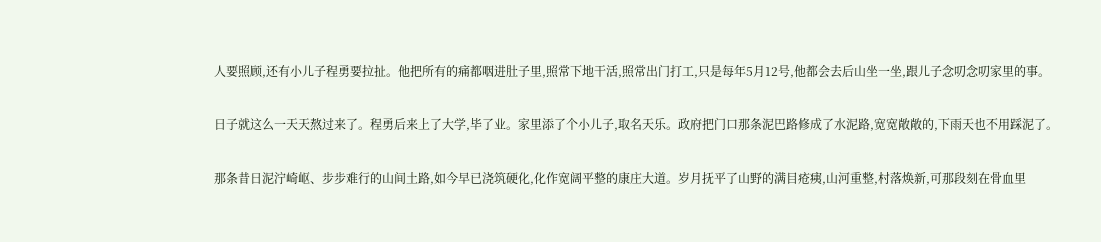人要照顾,还有小儿子程勇要拉扯。他把所有的痛都咽进肚子里,照常下地干活,照常出门打工,只是每年5月12号,他都会去后山坐一坐,跟儿子念叨念叨家里的事。

日子就这么一天天熬过来了。程勇后来上了大学,毕了业。家里添了个小儿子,取名天乐。政府把门口那条泥巴路修成了水泥路,宽宽敞敞的,下雨天也不用踩泥了。

那条昔日泥泞崎岖、步步难行的山间土路,如今早已浇筑硬化,化作宽阔平整的康庄大道。岁月抚平了山野的满目疮痍,山河重整,村落焕新,可那段刻在骨血里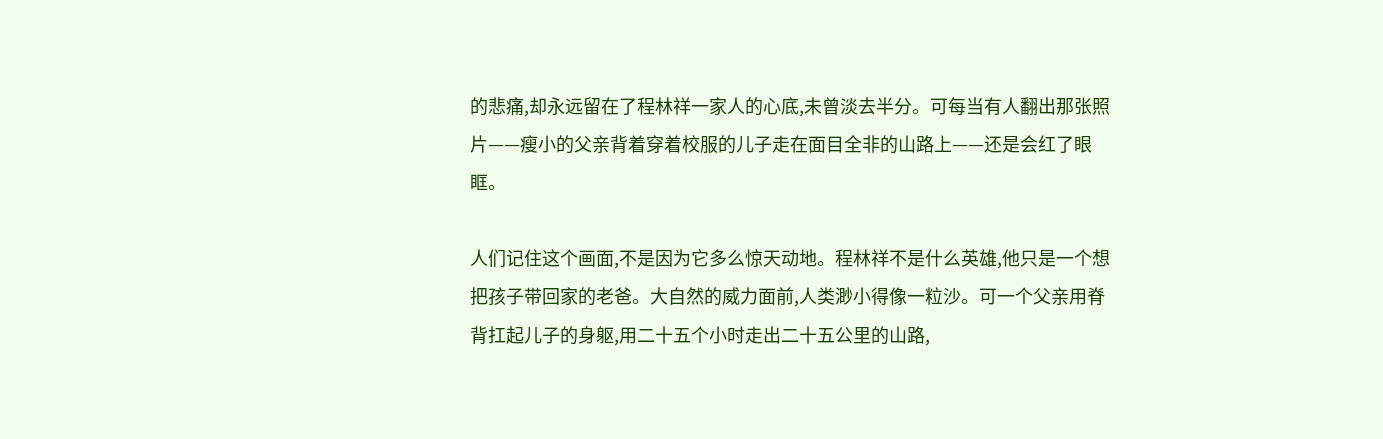的悲痛,却永远留在了程林祥一家人的心底,未曾淡去半分。可每当有人翻出那张照片——瘦小的父亲背着穿着校服的儿子走在面目全非的山路上——还是会红了眼眶。

人们记住这个画面,不是因为它多么惊天动地。程林祥不是什么英雄,他只是一个想把孩子带回家的老爸。大自然的威力面前,人类渺小得像一粒沙。可一个父亲用脊背扛起儿子的身躯,用二十五个小时走出二十五公里的山路,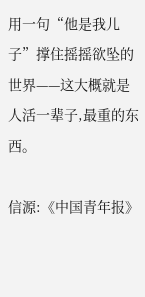用一句“他是我儿子”撑住摇摇欲坠的世界——这大概就是人活一辈子,最重的东西。

信源:《中国青年报》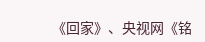《回家》、央视网《铭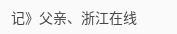记》父亲、浙江在线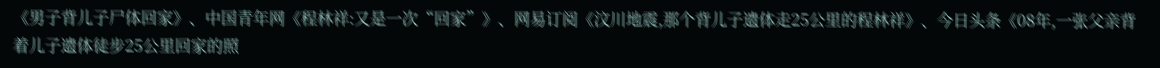《男子背儿子尸体回家》、中国青年网《程林祥:又是一次“回家”》、网易订阅《汶川地震,那个背儿子遗体走25公里的程林祥》、今日头条《08年,一张父亲背着儿子遗体徒步25公里回家的照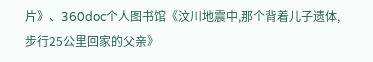片》、360doc个人图书馆《汶川地震中,那个背着儿子遗体,步行25公里回家的父亲》